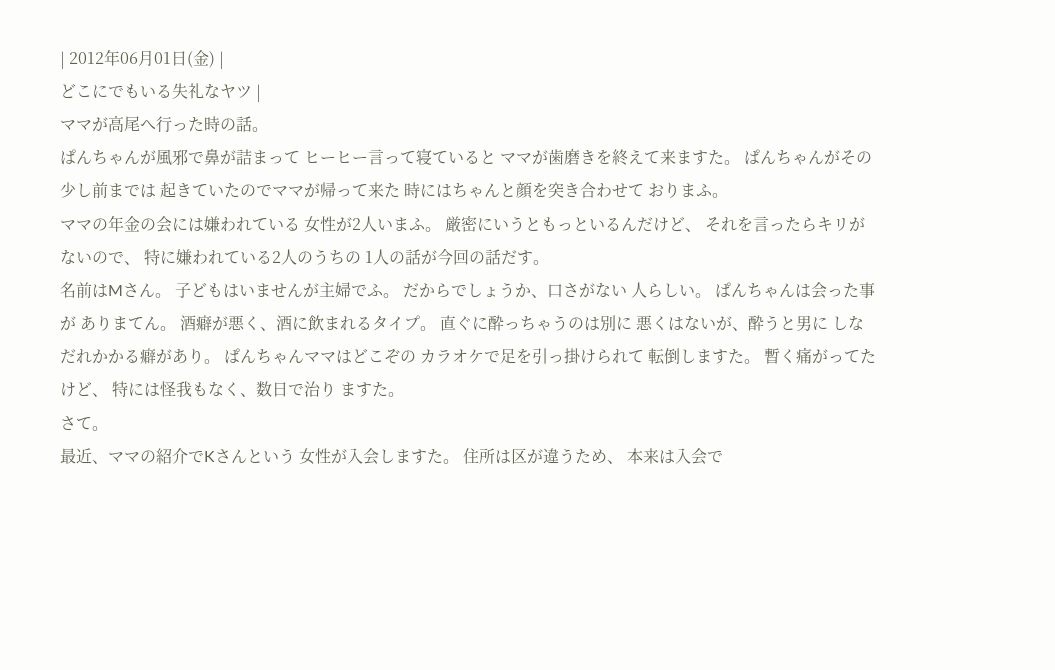| 2012年06月01日(金) |
どこにでもいる失礼なヤツ |
ママが高尾へ行った時の話。
ぱんちゃんが風邪で鼻が詰まって ヒーヒー言って寝ていると ママが歯磨きを終えて来ますた。 ぱんちゃんがその少し前までは 起きていたのでママが帰って来た 時にはちゃんと顔を突き合わせて おりまふ。
ママの年金の会には嫌われている 女性が2人いまふ。 厳密にいうともっといるんだけど、 それを言ったらキリがないので、 特に嫌われている2人のうちの 1人の話が今回の話だす。
名前はMさん。 子どもはいませんが主婦でふ。 だからでしょうか、口さがない 人らしい。 ぱんちゃんは会った事が ありまてん。 酒癖が悪く、酒に飲まれるタイプ。 直ぐに酔っちゃうのは別に 悪くはないが、酔うと男に しなだれかかる癖があり。 ぱんちゃんママはどこぞの カラオケで足を引っ掛けられて 転倒しますた。 暫く痛がってたけど、 特には怪我もなく、数日で治り ますた。
さて。
最近、ママの紹介でKさんという 女性が入会しますた。 住所は区が違うため、 本来は入会で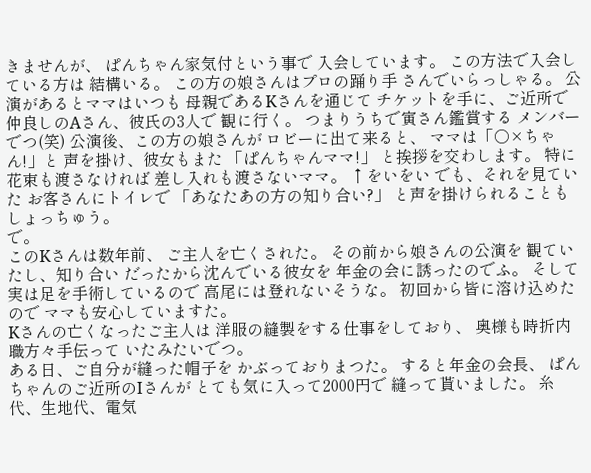きませんが、 ぱんちゃん家気付という事で 入会しています。 この方法で入会している方は 結構いる。 この方の娘さんはプロの踊り手 さんでいらっしゃる。 公演があるとママはいつも 母親であるKさんを通じて チケットを手に、ご近所で 仲良しのAさん、彼氏の3人で 観に行く。 つまりうちで寅さん鑑賞する メンバーでつ(笑) 公演後、この方の娘さんが ロビーに出て来ると、 ママは「○×ちゃん!」と 声を掛け、彼女もまた 「ぱんちゃんママ!」 と挨拶を交わします。 特に花束も渡さなければ 差し入れも渡さないママ。 ↑をいをい でも、それを見ていた お客さんにトイレで 「あなたあの方の知り合い?」 と声を掛けられることも しょっちゅう。
で。
このKさんは数年前、 ご主人を亡くされた。 その前から娘さんの公演を 観ていたし、知り合い だったから沈んでいる彼女を 年金の会に誘ったのでふ。 そして実は足を手術しているので 高尾には登れないそうな。 初回から皆に溶け込めたので ママも安心していますた。
Kさんの亡くなったご主人は 洋服の縫製をする仕事をしており、 奥様も時折内職方々手伝って いたみたいでつ。
ある日、ご自分が縫った帽子を かぶっておりまつた。 すると年金の会長、 ぱんちゃんのご近所のIさんが とても気に入って2000円で 縫って貰いました。 糸代、生地代、電気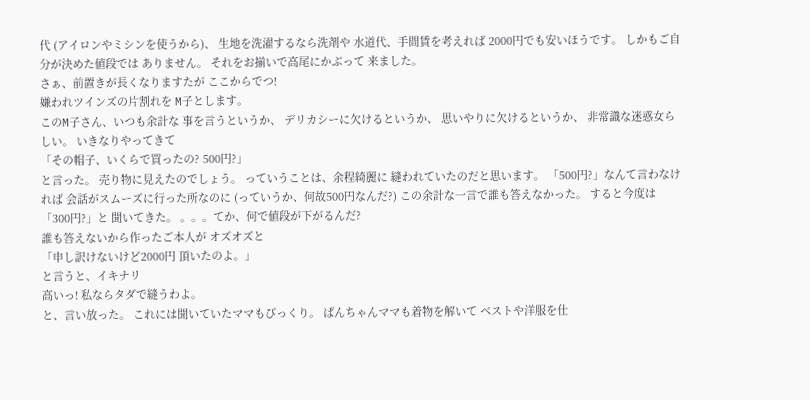代 (アイロンやミシンを使うから)、 生地を洗濯するなら洗剤や 水道代、手間賃を考えれば 2000円でも安いほうです。 しかもご自分が決めた値段では ありません。 それをお揃いで高尾にかぶって 来ました。
さぁ、前置きが長くなりますたが ここからでつ!
嫌われツインズの片割れを M子とします。
このM子さん、いつも余計な 事を言うというか、 デリカシーに欠けるというか、 思いやりに欠けるというか、 非常識な迷惑女らしい。 いきなりやってきて
「その帽子、いくらで買ったの? 500円?」
と言った。 売り物に見えたのでしょう。 っていうことは、余程綺麗に 縫われていたのだと思います。 「500円?」なんて言わなければ 会話がスムーズに行った所なのに (っていうか、何故500円なんだ?) この余計な一言で誰も答えなかった。 すると今度は「300円?」と 聞いてきた。 。。。てか、何で値段が下がるんだ?
誰も答えないから作ったご本人が オズオズと
「申し訳けないけど2000円 頂いたのよ。」
と言うと、イキナリ
高いっ! 私ならタダで縫うわよ。
と、言い放った。 これには聞いていたママもびっくり。 ぱんちゃんママも着物を解いて ベストや洋服を仕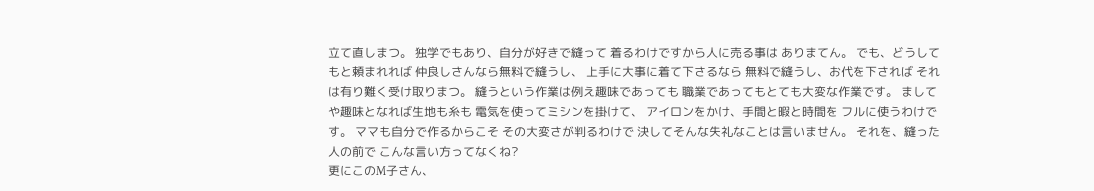立て直しまつ。 独学でもあり、自分が好きで縫って 着るわけですから人に売る事は ありまてん。 でも、どうしてもと頼まれれば 仲良しさんなら無料で縫うし、 上手に大事に着て下さるなら 無料で縫うし、お代を下されば それは有り難く受け取りまつ。 縫うという作業は例え趣味であっても 職業であってもとても大変な作業です。 ましてや趣味となれば生地も糸も 電気を使ってミシンを掛けて、 アイロンをかけ、手間と暇と時間を フルに使うわけです。 ママも自分で作るからこそ その大変さが判るわけで 決してそんな失礼なことは言いません。 それを、縫った人の前で こんな言い方ってなくね?
更にこのM子さん、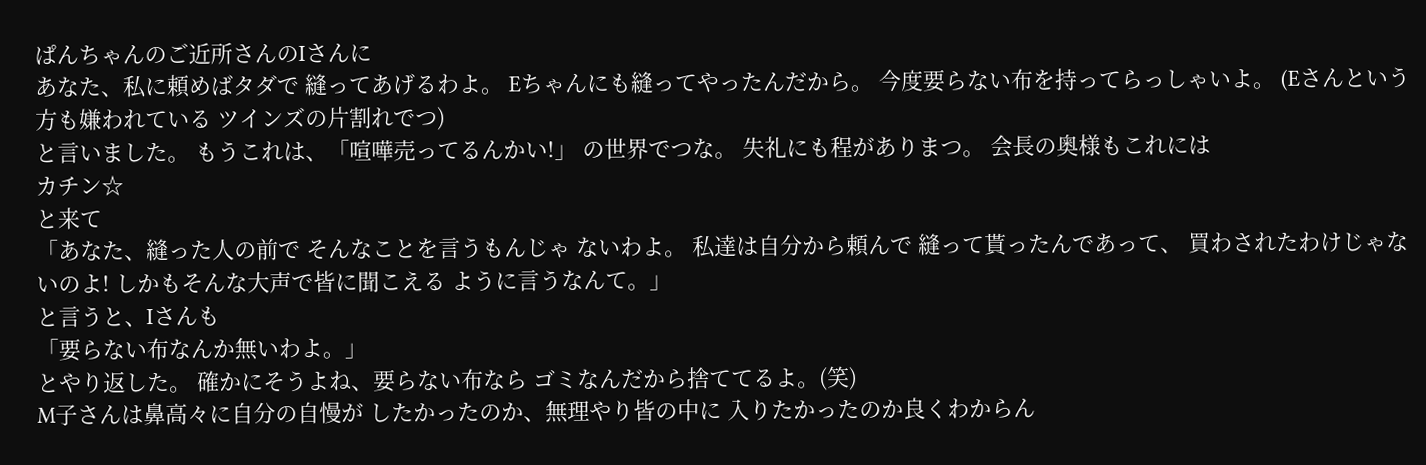ぱんちゃんのご近所さんのIさんに
あなた、私に頼めばタダで 縫ってあげるわよ。 Eちゃんにも縫ってやったんだから。 今度要らない布を持ってらっしゃいよ。 (Eさんという方も嫌われている ツインズの片割れでつ)
と言いました。 もうこれは、「喧嘩売ってるんかい!」 の世界でつな。 失礼にも程がありまつ。 会長の奥様もこれには
カチン☆
と来て
「あなた、縫った人の前で そんなことを言うもんじゃ ないわよ。 私達は自分から頼んで 縫って貰ったんであって、 買わされたわけじゃないのよ! しかもそんな大声で皆に聞こえる ように言うなんて。」
と言うと、Iさんも
「要らない布なんか無いわよ。」
とやり返した。 確かにそうよね、要らない布なら ゴミなんだから捨ててるよ。(笑)
M子さんは鼻高々に自分の自慢が したかったのか、無理やり皆の中に 入りたかったのか良くわからん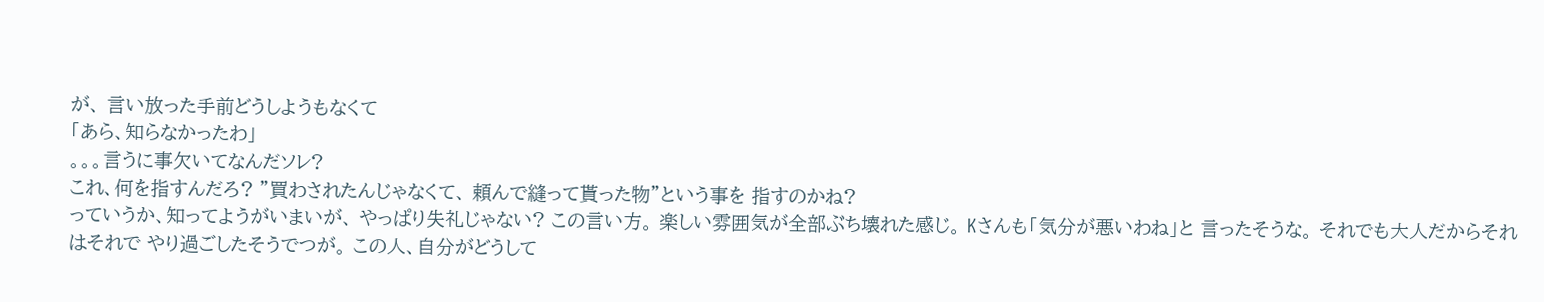が、 言い放った手前どうしようもなくて
「あら、知らなかったわ」
。。。言うに事欠いてなんだソレ?
これ、何を指すんだろ? ”買わされたんじゃなくて、 頼んで縫って貰った物”という事を 指すのかね?
っていうか、知ってようがいまいが、 やっぱり失礼じゃない? この言い方。 楽しい雰囲気が全部ぶち壊れた感じ。 Kさんも「気分が悪いわね」と 言ったそうな。 それでも大人だからそれはそれで やり過ごしたそうでつが。 この人、自分がどうして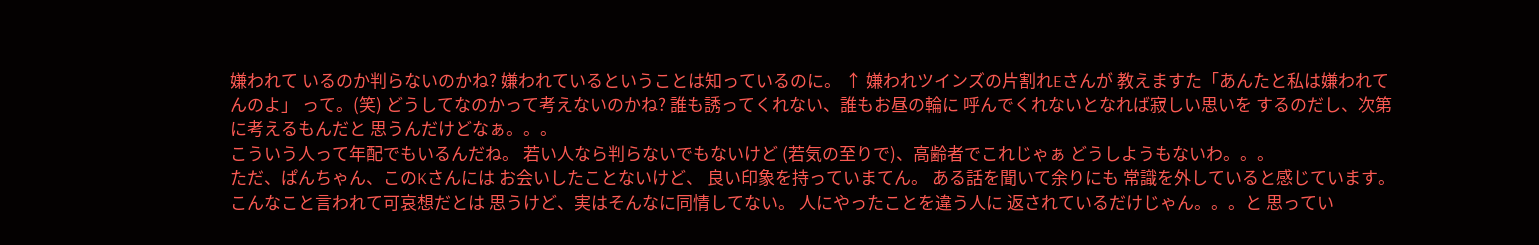嫌われて いるのか判らないのかね? 嫌われているということは知っているのに。 ↑ 嫌われツインズの片割れEさんが 教えますた「あんたと私は嫌われてんのよ」 って。(笑) どうしてなのかって考えないのかね? 誰も誘ってくれない、誰もお昼の輪に 呼んでくれないとなれば寂しい思いを するのだし、次第に考えるもんだと 思うんだけどなぁ。。。
こういう人って年配でもいるんだね。 若い人なら判らないでもないけど (若気の至りで)、高齢者でこれじゃぁ どうしようもないわ。。。
ただ、ぱんちゃん、このKさんには お会いしたことないけど、 良い印象を持っていまてん。 ある話を聞いて余りにも 常識を外していると感じています。 こんなこと言われて可哀想だとは 思うけど、実はそんなに同情してない。 人にやったことを違う人に 返されているだけじゃん。。。と 思ってい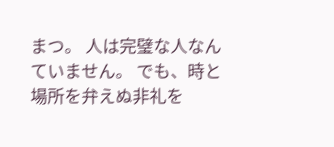まつ。 人は完璧な人なんていません。 でも、時と場所を弁えぬ非礼を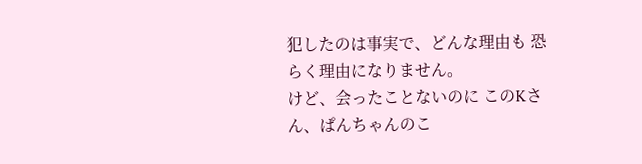犯したのは事実で、どんな理由も 恐らく理由になりません。
けど、会ったことないのに このKさん、ぱんちゃんのこ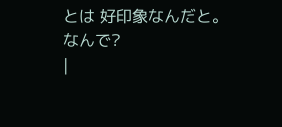とは 好印象なんだと。
なんで?
|